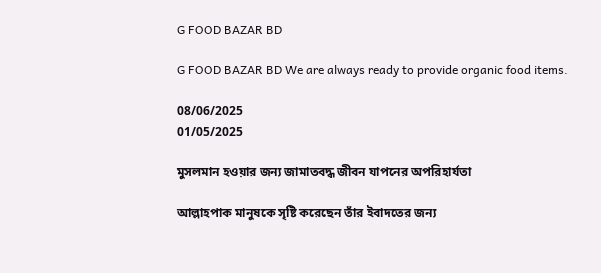G FOOD BAZAR BD

G FOOD BAZAR BD We are always ready to provide organic food items.

08/06/2025
01/05/2025

মুসলমান হওয়ার জন্য জামাতবদ্ধ জীবন যাপনের অপরিহার্যতা

আল্লাহপাক মানুষকে সৃষ্টি করেছেন তাঁর ইবাদতের জন্য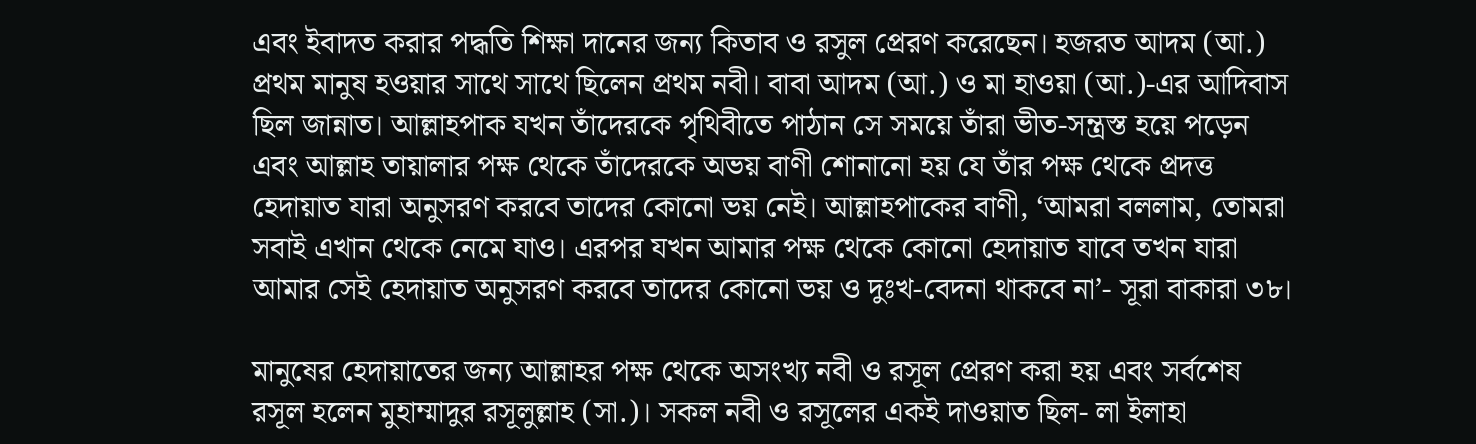এবং ইবাদত করার পদ্ধতি শিক্ষা দানের জন্য কিতাব ও রসুল প্রেরণ করেছেন। হজরত আদম (আ.) প্রথম মানুষ হওয়ার সাথে সাথে ছিলেন প্রথম নবী। বাবা আদম (আ.) ও মা হাওয়া (আ.)-এর আদিবাস ছিল জান্নাত। আল্লাহপাক যখন তাঁদেরকে পৃথিবীতে পাঠান সে সময়ে তাঁরা ভীত-সন্ত্রস্ত হয়ে পড়েন এবং আল্লাহ তায়ালার পক্ষ থেকে তাঁদেরকে অভয় বাণী শোনানো হয় যে তাঁর পক্ষ থেকে প্রদত্ত হেদায়াত যারা অনুসরণ করবে তাদের কোনো ভয় নেই। আল্লাহপাকের বাণী, ‘আমরা বললাম, তোমরা সবাই এখান থেকে নেমে যাও। এরপর যখন আমার পক্ষ থেকে কোনো হেদায়াত যাবে তখন যারা আমার সেই হেদায়াত অনুসরণ করবে তাদের কোনো ভয় ও দুঃখ-বেদনা থাকবে না’- সূরা বাকারা ৩৮।

মানুষের হেদায়াতের জন্য আল্লাহর পক্ষ থেকে অসংখ্য নবী ও রসূল প্রেরণ করা হয় এবং সর্বশেষ রসূল হলেন মুহাম্মাদুর রসূলুল্লাহ (সা.)। সকল নবী ও রসূলের একই দাওয়াত ছিল- লা ইলাহা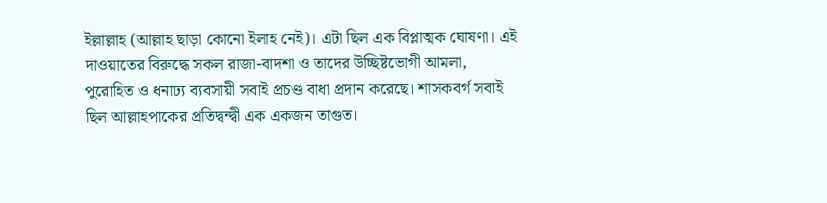ইল্লাল্লাহ (আল্লাহ ছাড়া কোনো ইলাহ নেই)। এটা ছিল এক বিপ্লাত্মক ঘোষণা। এই দাওয়াতের বিরুদ্ধে সকল রাজা-বাদশা ও তাদের উচ্ছিষ্টভোগী আমলা, পুরোহিত ও ধনাঢ্য ব্যবসায়ী সবাই প্রচণ্ড বাধা প্রদান করেছে। শাসকবর্গ সবাই ছিল আল্লাহপাকের প্রতিদ্বন্দ্বী এক একজন তাগুত।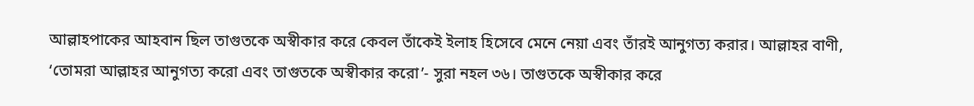আল্লাহপাকের আহবান ছিল তাগুতকে অস্বীকার করে কেবল তাঁকেই ইলাহ হিসেবে মেনে নেয়া এবং তাঁরই আনুগত্য করার। আল্লাহর বাণী, ‘তোমরা আল্লাহর আনুগত্য করো এবং তাগুতকে অস্বীকার করো’- সুরা নহল ৩৬। তাগুতকে অস্বীকার করে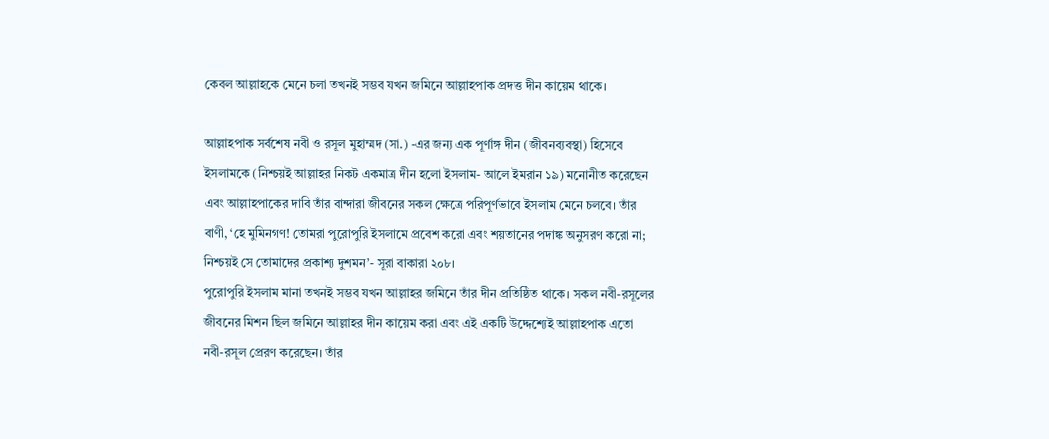কেবল আল্লাহকে মেনে চলা তখনই সম্ভব যখন জমিনে আল্লাহপাক প্রদত্ত দীন কায়েম থাকে।

আল্লাহপাক সর্বশেষ নবী ও রসূল মুহাম্মদ (সা.) -এর জন্য এক পূর্ণাঙ্গ দীন (জীবনব্যবস্থা) হিসেবে ইসলামকে (নিশ্চয়ই আল্লাহর নিকট একমাত্র দীন হলো ইসলাম- আলে ইমরান ১৯) মনোনীত করেছেন এবং আল্লাহপাকের দাবি তাঁর বান্দারা জীবনের সকল ক্ষেত্রে পরিপূর্ণভাবে ইসলাম মেনে চলবে। তাঁর বাণী, ‘হে মুমিনগণ! তোমরা পুরোপুরি ইসলামে প্রবেশ করো এবং শয়তানের পদাঙ্ক অনুসরণ করো না; নিশ্চয়ই সে তোমাদের প্রকাশ্য দুশমন’- সূরা বাকারা ২০৮।
পুরোপুরি ইসলাম মানা তখনই সম্ভব যখন আল্লাহর জমিনে তাঁর দীন প্রতিষ্ঠিত থাকে। সকল নবী-রসূলের জীবনের মিশন ছিল জমিনে আল্লাহর দীন কায়েম করা এবং এই একটি উদ্দেশ্যেই আল্লাহপাক এতো নবী-রসূল প্রেরণ করেছেন। তাঁর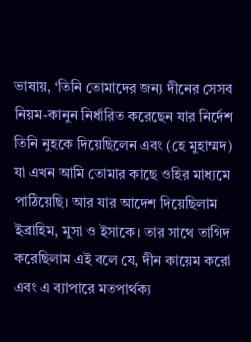ভাষায়, ‘তিনি তোমাদের জন্য দীনের সেসব নিয়ম-কানুন নির্ধারিত করেছেন যার নির্দেশ তিনি নুহকে দিয়েছিলেন এবং (হে মুহাম্মদ) যা এখন আমি তোমার কাছে ওহির মাধ্যমে পাঠিয়েছি। আর যার আদেশ দিয়েছিলাম ইব্রাহিম, মুসা ও ইসাকে। তার সাথে তাগিদ করেছিলাম এই বলে যে, দীন কায়েম করো এবং এ ব্যাপারে মতপার্থক্য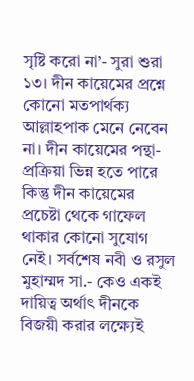সৃষ্টি করো না’- সুরা শুরা ১৩। দীন কায়েমের প্রশ্নে কোনো মতপার্থক্য আল্লাহপাক মেনে নেবেন না। দীন কায়েমের পন্থা-প্রক্রিয়া ভিন্ন হতে পারে কিন্তু দীন কায়েমের প্রচেষ্টা থেকে গাফেল থাকার কোনো সুযোগ নেই। সর্বশেষ নবী ও রসুল মুহাম্মদ সা.- কেও একই দায়িত্ব অর্থাৎ দীনকে বিজয়ী করার লক্ষ্যেই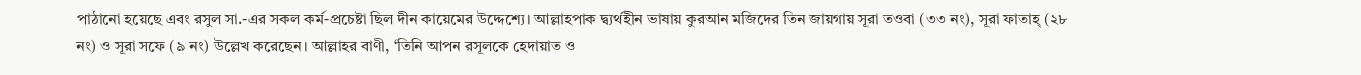পাঠানো হয়েছে এবং রসুল সা.-এর সকল কর্ম-প্রচেষ্টা ছিল দীন কায়েমের উদ্দেশ্যে। আল্লাহপাক দ্ব্যর্থহীন ভাষায় কুরআন মজিদের তিন জায়গায় সূরা তওবা (৩৩ নং), সূরা ফাতাহ্ (২৮ নং) ও সূরা সফে (৯ নং) উল্লেখ করেছেন। আল্লাহর বাণী, ‘তিনি আপন রসূলকে হেদায়াত ও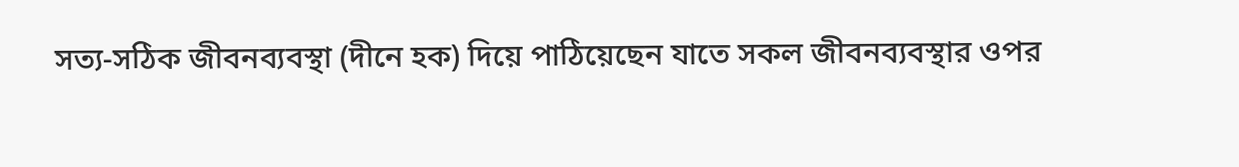সত্য-সঠিক জীবনব্যবস্থা (দীনে হক) দিয়ে পাঠিয়েছেন যাতে সকল জীবনব্যবস্থার ওপর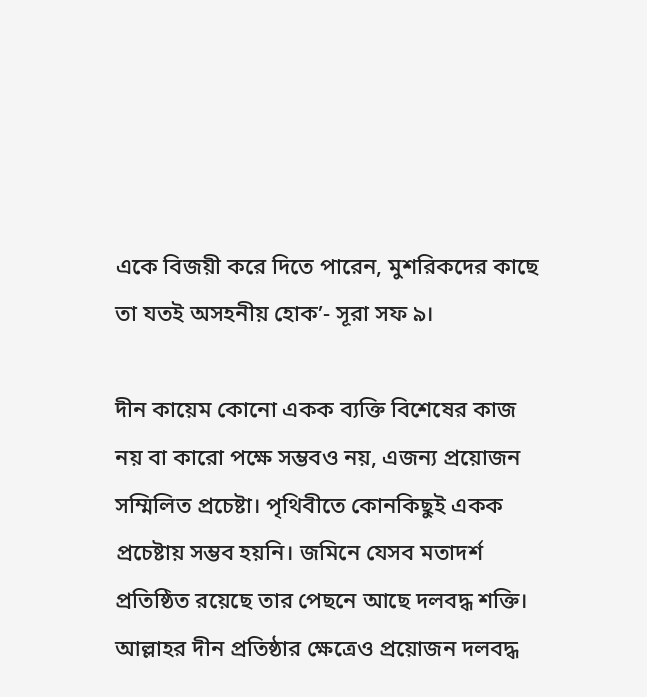একে বিজয়ী করে দিতে পারেন, মুশরিকদের কাছে তা যতই অসহনীয় হোক’- সূরা সফ ৯।

দীন কায়েম কোনো একক ব্যক্তি বিশেষের কাজ নয় বা কারো পক্ষে সম্ভবও নয়, এজন্য প্রয়োজন সম্মিলিত প্রচেষ্টা। পৃথিবীতে কোনকিছুই একক প্রচেষ্টায় সম্ভব হয়নি। জমিনে যেসব মতাদর্শ প্রতিষ্ঠিত রয়েছে তার পেছনে আছে দলবদ্ধ শক্তি। আল্লাহর দীন প্রতিষ্ঠার ক্ষেত্রেও প্রয়োজন দলবদ্ধ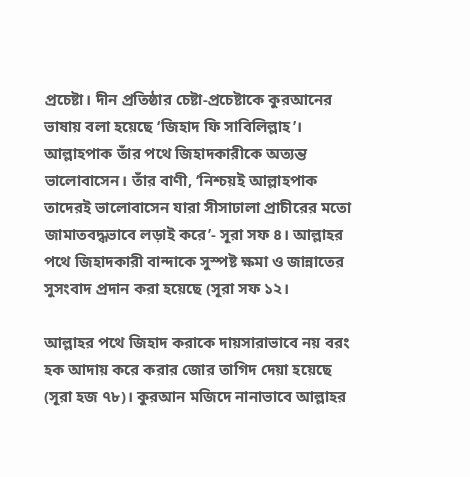প্রচেষ্টা। দীন প্রতিষ্ঠার চেষ্টা-প্রচেষ্টাকে কুরআনের ভাষায় বলা হয়েছে ‘জিহাদ ফি সাবিলিল্লাহ’। আল্লাহপাক তাঁর পথে জিহাদকারীকে অত্যন্ত ভালোবাসেন। তাঁর বাণী, ‘নিশ্চয়ই আল্লাহপাক তাদেরই ভালোবাসেন যারা সীসাঢালা প্রাচীরের মতো জামাতবদ্ধভাবে লড়াই করে’- সূরা সফ ৪। আল্লাহর পথে জিহাদকারী বান্দাকে সুস্পষ্ট ক্ষমা ও জান্নাতের সুসংবাদ প্রদান করা হয়েছে (সূরা সফ ১২।

আল্লাহর পথে জিহাদ করাকে দায়সারাভাবে নয় বরং হক আদায় করে করার জোর তাগিদ দেয়া হয়েছে (সূরা হজ ৭৮)। কুরআন মজিদে নানাভাবে আল্লাহর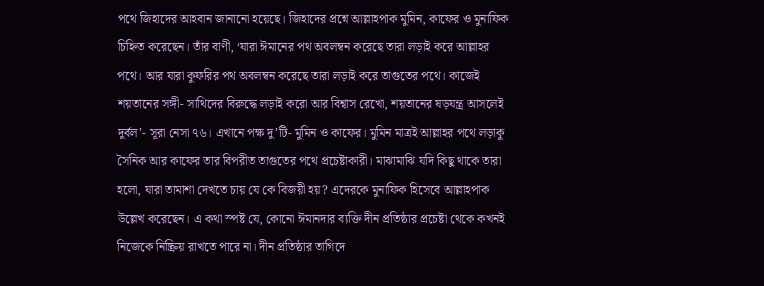পথে জিহাদের আহবান জানানো হয়েছে। জিহাদের প্রশ্নে আল্লাহপাক মুমিন, কাফের ও মুনাফিক চিহ্নিত করেছেন। তাঁর বাণী, ‘যারা ঈমানের পথ অবলম্বন করেছে তারা লড়াই করে আল্লাহর পথে। আর যারা কুফরির পথ অবলম্বন করেছে তারা লড়াই করে তাগুতের পথে। কাজেই শয়তানের সঙ্গী- সাথিদের বিরুদ্ধে লড়াই করো আর বিশ্বাস রেখো, শয়তানের ষড়যন্ত্র আসলেই দুর্বল’- সূরা নেসা ৭৬। এখানে পক্ষ দু’টি- মুমিন ও কাফের। মুমিন মাত্রই আল্লাহর পথে লড়াকু সৈনিক আর কাফের তার বিপরীত তাগুতের পথে প্রচেষ্টাকারী। মাঝামাঝি যদি কিছু থাকে তারা হলো, যারা তামাশা দেখতে চায় যে কে বিজয়ী হয়? এদেরকে মুনাফিক হিসেবে আল্লাহপাক উল্লেখ করেছেন। এ কথা স্পষ্ট যে, কোনো ঈমানদার ব্যক্তি দীন প্রতিষ্ঠার প্রচেষ্টা থেকে কখনই নিজেকে নিষ্ক্রিয় রাখতে পারে না। দীন প্রতিষ্ঠার তাগিদে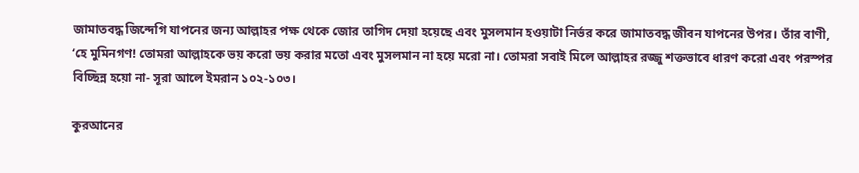জামাতবদ্ধ জিন্দেগি যাপনের জন্য আল্লাহর পক্ষ থেকে জোর তাগিদ দেয়া হয়েছে এবং মুসলমান হওয়াটা নির্ভর করে জামাতবদ্ধ জীবন যাপনের উপর। তাঁর বাণী, ‘হে মুমিনগণ! তোমরা আল্লাহকে ভয় করো ভয় করার মতো এবং মুসলমান না হয়ে মরো না। তোমরা সবাই মিলে আল্লাহর রজ্জু শক্তভাবে ধারণ করো এবং পরস্পর বিচ্ছিন্ন হয়ো না- সূরা আলে ইমরান ১০২-১০৩।

কুরআনের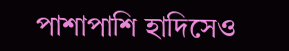পাশাপাশি হাদিসেও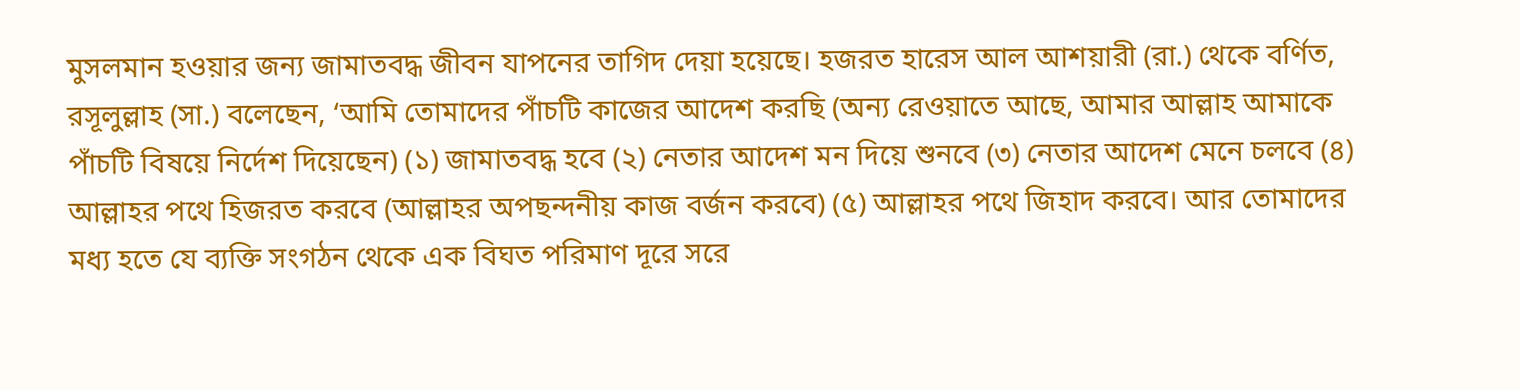মুসলমান হওয়ার জন্য জামাতবদ্ধ জীবন যাপনের তাগিদ দেয়া হয়েছে। হজরত হারেস আল আশয়ারী (রা.) থেকে বর্ণিত, রসূলুল্লাহ (সা.) বলেছেন, ‘আমি তোমাদের পাঁচটি কাজের আদেশ করছি (অন্য রেওয়াতে আছে, আমার আল্লাহ আমাকে পাঁচটি বিষয়ে নির্দেশ দিয়েছেন) (১) জামাতবদ্ধ হবে (২) নেতার আদেশ মন দিয়ে শুনবে (৩) নেতার আদেশ মেনে চলবে (৪) আল্লাহর পথে হিজরত করবে (আল্লাহর অপছন্দনীয় কাজ বর্জন করবে) (৫) আল্লাহর পথে জিহাদ করবে। আর তোমাদের মধ্য হতে যে ব্যক্তি সংগঠন থেকে এক বিঘত পরিমাণ দূরে সরে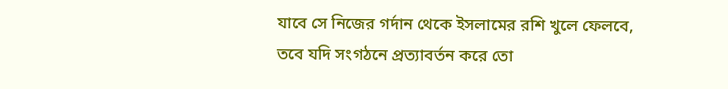যাবে সে নিজের গর্দান থেকে ইসলামের রশি খুলে ফেলবে, তবে যদি সংগঠনে প্রত্যাবর্তন করে তো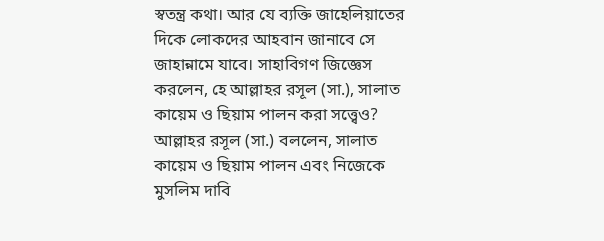স্বতন্ত্র কথা। আর যে ব্যক্তি জাহেলিয়াতের দিকে লোকদের আহবান জানাবে সে জাহান্নামে যাবে। সাহাবিগণ জিজ্ঞেস করলেন, হে আল্লাহর রসূল (সা.), সালাত কায়েম ও ছিয়াম পালন করা সত্ত্বেও? আল্লাহর রসূল (সা.) বললেন, সালাত কায়েম ও ছিয়াম পালন এবং নিজেকে মুসলিম দাবি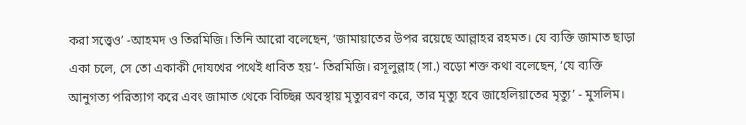করা সত্ত্বেও’ -আহমদ ও তিরমিজি। তিনি আরো বলেছেন, ‘জামায়াতের উপর রয়েছে আল্লাহর রহমত। যে ব্যক্তি জামাত ছাড়া একা চলে, সে তো একাকী দোযখের পথেই ধাবিত হয়’- তিরমিজি। রসূলুল্লাহ (সা.) বড়ো শক্ত কথা বলেছেন, ‘যে ব্যক্তি আনুগত্য পরিত্যাগ করে এবং জামাত থেকে বিচ্ছিন্ন অবস্থায় মৃত্যুবরণ করে, তার মৃত্যু হবে জাহেলিয়াতের মৃত্যু’ - মুসলিম।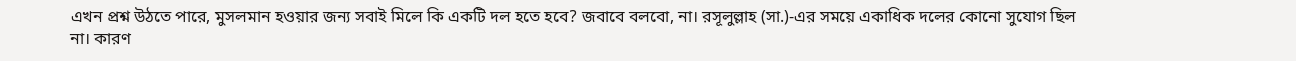এখন প্রশ্ন উঠতে পারে, মুসলমান হওয়ার জন্য সবাই মিলে কি একটি দল হতে হবে? জবাবে বলবো, না। রসূলুল্লাহ (সা.)-এর সময়ে একাধিক দলের কোনো সুযোগ ছিল না। কারণ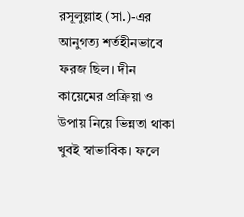রসূলুল্লাহ (সা.)-এর আনুগত্য শর্তহীনভাবে ফরজ ছিল। দীন কায়েমের প্রক্রিয়া ও উপায় নিয়ে ভিন্নতা থাকা খুবই স্বাভাবিক। ফলে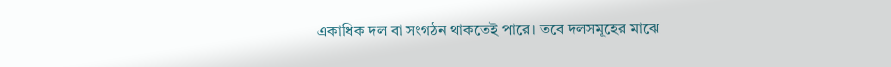একাধিক দল বা সংগঠন থাকতেই পারে। তবে দলসমূহের মাঝে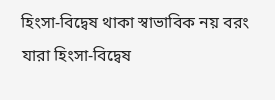হিংসা-বিদ্বেষ থাকা স্বাভাবিক নয় বরং যারা হিংসা-বিদ্বেষ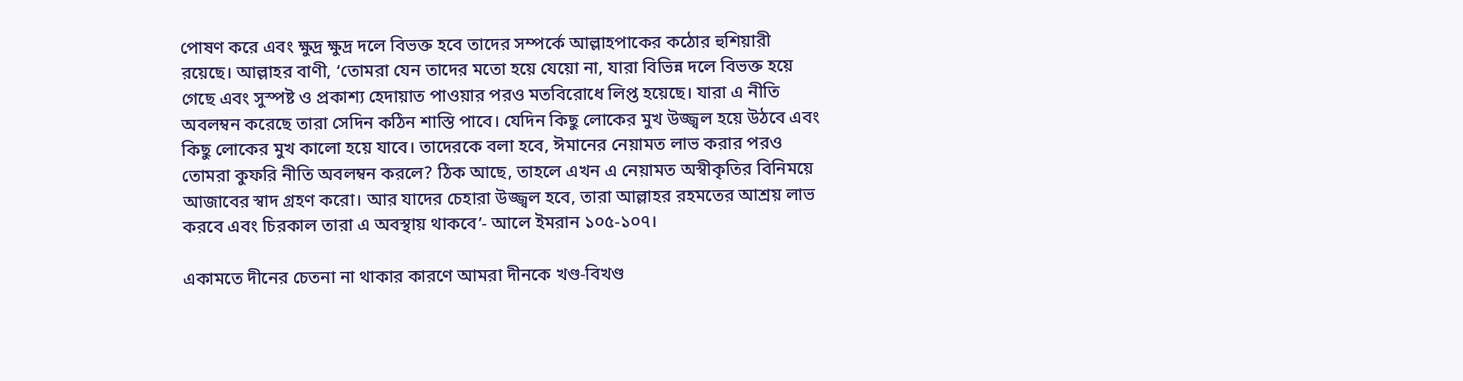পোষণ করে এবং ক্ষুদ্র ক্ষুদ্র দলে বিভক্ত হবে তাদের সম্পর্কে আল্লাহপাকের কঠোর হুশিয়ারী রয়েছে। আল্লাহর বাণী, ‘তোমরা যেন তাদের মতো হয়ে যেয়ো না, যারা বিভিন্ন দলে বিভক্ত হয়ে গেছে এবং সুস্পষ্ট ও প্রকাশ্য হেদায়াত পাওয়ার পরও মতবিরোধে লিপ্ত হয়েছে। যারা এ নীতি অবলম্বন করেছে তারা সেদিন কঠিন শাস্তি পাবে। যেদিন কিছু লোকের মুখ উজ্জ্বল হয়ে উঠবে এবং কিছু লোকের মুখ কালো হয়ে যাবে। তাদেরকে বলা হবে, ঈমানের নেয়ামত লাভ করার পরও তোমরা কুফরি নীতি অবলম্বন করলে? ঠিক আছে, তাহলে এখন এ নেয়ামত অস্বীকৃতির বিনিময়ে আজাবের স্বাদ গ্রহণ করো। আর যাদের চেহারা উজ্জ্বল হবে, তারা আল্লাহর রহমতের আশ্রয় লাভ করবে এবং চিরকাল তারা এ অবস্থায় থাকবে’- আলে ইমরান ১০৫-১০৭।

একামতে দীনের চেতনা না থাকার কারণে আমরা দীনকে খণ্ড-বিখণ্ড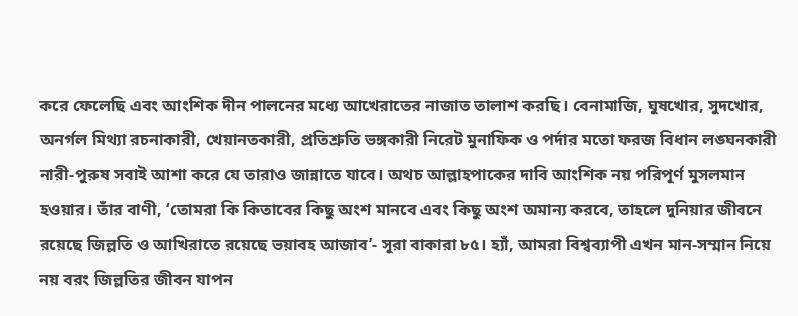করে ফেলেছি এবং আংশিক দীন পালনের মধ্যে আখেরাতের নাজাত তালাশ করছি। বেনামাজি, ঘুষখোর, সুদখোর, অনর্গল মিথ্যা রচনাকারী, খেয়ানতকারী, প্রতিশ্রুতি ভঙ্গকারী নিরেট মুনাফিক ও পর্দার মতো ফরজ বিধান লঙ্ঘনকারী নারী-পুরুষ সবাই আশা করে যে তারাও জান্নাতে যাবে। অথচ আল্লাহপাকের দাবি আংশিক নয় পরিপূর্ণ মুসলমান হওয়ার। তাঁর বাণী, ‘তোমরা কি কিতাবের কিছু অংশ মানবে এবং কিছু অংশ অমান্য করবে, তাহলে দুনিয়ার জীবনে রয়েছে জিল্লতি ও আখিরাতে রয়েছে ভয়াবহ আজাব’- সূরা বাকারা ৮৫। হ্যাঁ, আমরা বিশ্বব্যাপী এখন মান-সম্মান নিয়ে নয় বরং জিল্লতির জীবন যাপন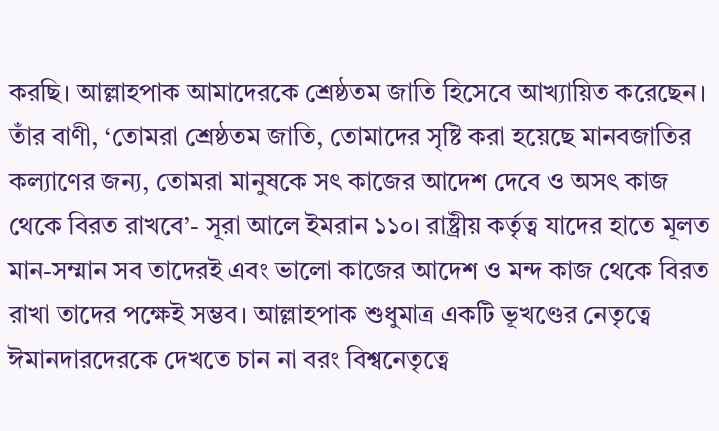করছি। আল্লাহপাক আমাদেরকে শ্রেষ্ঠতম জাতি হিসেবে আখ্যায়িত করেছেন। তাঁর বাণী, ‘তোমরা শ্রেষ্ঠতম জাতি, তোমাদের সৃষ্টি করা হয়েছে মানবজাতির কল্যাণের জন্য, তোমরা মানুষকে সৎ কাজের আদেশ দেবে ও অসৎ কাজ থেকে বিরত রাখবে’- সূরা আলে ইমরান ১১০। রাষ্ট্রীয় কর্তৃত্ব যাদের হাতে মূলত মান-সম্মান সব তাদেরই এবং ভালো কাজের আদেশ ও মন্দ কাজ থেকে বিরত রাখা তাদের পক্ষেই সম্ভব। আল্লাহপাক শুধুমাত্র একটি ভূখণ্ডের নেতৃত্বে ঈমানদারদেরকে দেখতে চান না বরং বিশ্বনেতৃত্বে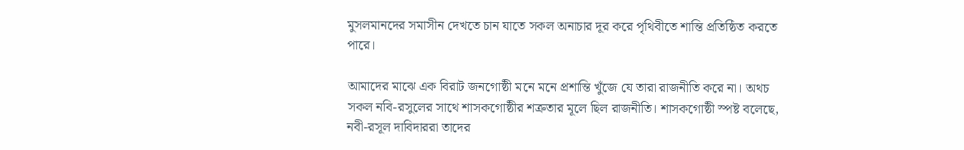মুসলমানদের সমাসীন দেখতে চান যাতে সকল অনাচার দূর করে পৃথিবীতে শান্তি প্রতিষ্ঠিত করতে পারে।

আমাদের মাঝে এক বিরাট জনগোষ্ঠী মনে মনে প্রশান্তি খুঁজে যে তারা রাজনীতি করে না। অথচ সকল নবি-রসুলের সাথে শাসকগোষ্ঠীর শত্রুতার মূলে ছিল রাজনীতি। শাসকগোষ্ঠী স্পষ্ট বলেছে, নবী-রসূল দাবিদাররা তাদের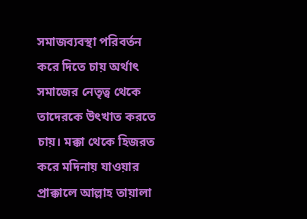সমাজব্যবস্থা পরিবর্তন করে দিতে চায় অর্থাৎ সমাজের নেতৃত্ব থেকে তাদেরকে উৎখাত করতে চায়। মক্কা থেকে হিজরত করে মদিনায় যাওয়ার প্রাক্কালে আল্লাহ তায়ালা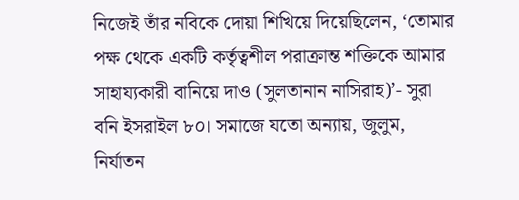নিজেই তাঁর নবিকে দোয়া শিখিয়ে দিয়েছিলেন, ‘তোমার পক্ষ থেকে একটি কর্তৃত্বশীল পরাক্রান্ত শক্তিকে আমার সাহায্যকারী বানিয়ে দাও (সুলতানান নাসিরাহ)’- সুরা বনি ইসরাইল ৮০। সমাজে যতো অন্যায়, জুলুম, নির্যাতন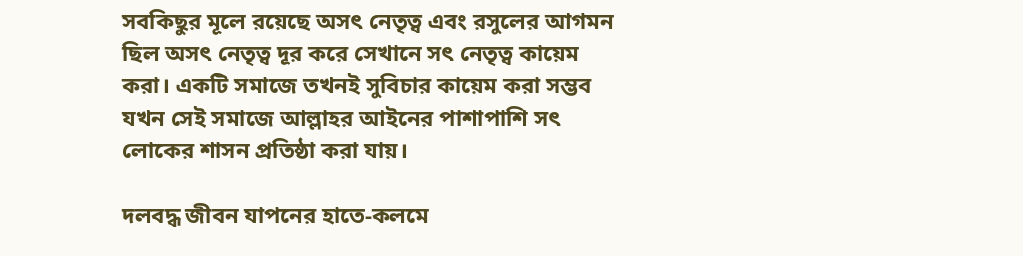সবকিছুর মূলে রয়েছে অসৎ নেতৃত্ব এবং রসুলের আগমন ছিল অসৎ নেতৃত্ব দূর করে সেখানে সৎ নেতৃত্ব কায়েম করা। একটি সমাজে তখনই সুবিচার কায়েম করা সম্ভব যখন সেই সমাজে আল্লাহর আইনের পাশাপাশি সৎ লোকের শাসন প্রতিষ্ঠা করা যায়।

দলবদ্ধ জীবন যাপনের হাতে-কলমে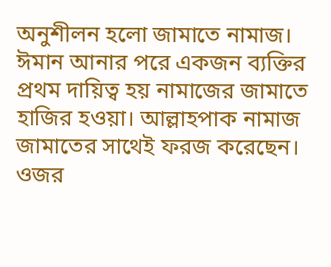অনুশীলন হলো জামাতে নামাজ। ঈমান আনার পরে একজন ব্যক্তির প্রথম দায়িত্ব হয় নামাজের জামাতে হাজির হওয়া। আল্লাহপাক নামাজ জামাতের সাথেই ফরজ করেছেন। ওজর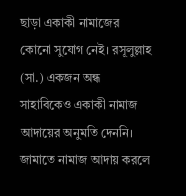ছাড়া একাকী নামাজের কোনো সুযোগ নেই। রসূলুল্লাহ (সা.) একজন অন্ধ সাহাবিকেও একাকী নামাজ আদায়ের অনুমতি দেননি। জামাতে নামাজ আদায় করলে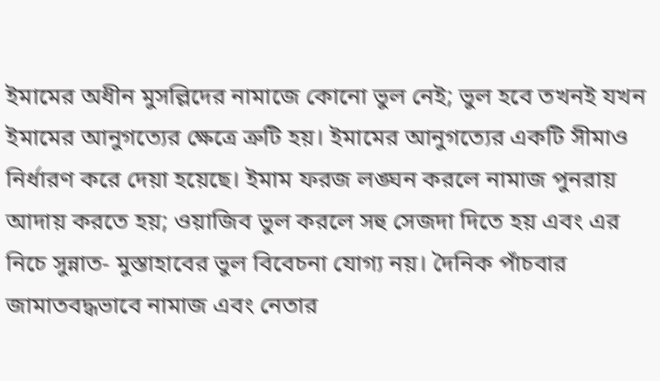ইমামের অধীন মুসল্লিদের নামাজে কোনো ভুল নেই; ভুল হবে তখনই যখন ইমামের আনুগত্যের ক্ষেত্রে ত্রুটি হয়। ইমামের আনুগত্যের একটি সীমাও নির্ধারণ করে দেয়া হয়েছে। ইমাম ফরজ লঙ্ঘন করলে নামাজ পুনরায় আদায় করতে হয়; ওয়াজিব ভুল করলে সহু সেজদা দিতে হয় এবং এর নিচে সুন্নাত- মুস্তাহাবের ভুল বিবেচনা যোগ্য নয়। দৈনিক পাঁচবার জামাতবদ্ধভাবে নামাজ এবং নেতার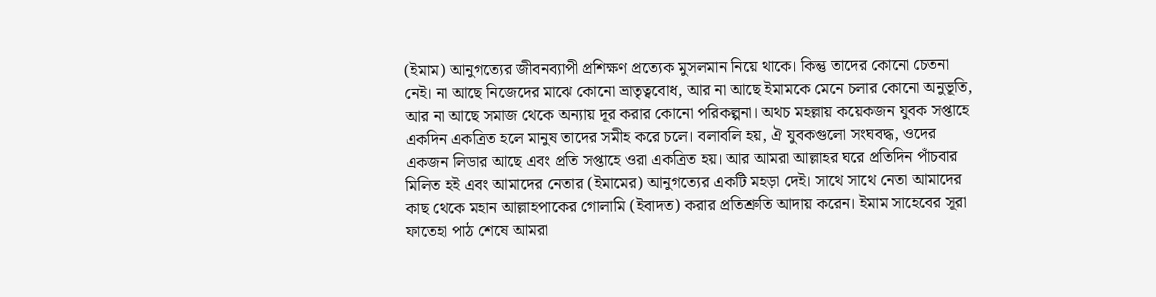(ইমাম) আনুগত্যের জীবনব্যাপী প্রশিক্ষণ প্রত্যেক মুসলমান নিয়ে থাকে। কিন্তু তাদের কোনো চেতনা নেই। না আছে নিজেদের মাঝে কোনো ভ্রাতৃত্ববোধ, আর না আছে ইমামকে মেনে চলার কোনো অনুভূতি, আর না আছে সমাজ থেকে অন্যায় দূর করার কোনো পরিকল্পনা। অথচ মহল্লায় কয়েকজন যুবক সপ্তাহে একদিন একত্রিত হলে মানুষ তাদের সমীহ করে চলে। বলাবলি হয়, ঐ যুবকগুলো সংঘবদ্ধ, ওদের একজন লিডার আছে এবং প্রতি সপ্তাহে ওরা একত্রিত হয়। আর আমরা আল্লাহর ঘরে প্রতিদিন পাঁচবার মিলিত হই এবং আমাদের নেতার (ইমামের) আনুগত্যের একটি মহড়া দেই। সাথে সাথে নেতা আমাদের কাছ থেকে মহান আল্লাহপাকের গোলামি (ইবাদত) করার প্রতিশ্রুতি আদায় করেন। ইমাম সাহেবের সূরা ফাতেহা পাঠ শেষে আমরা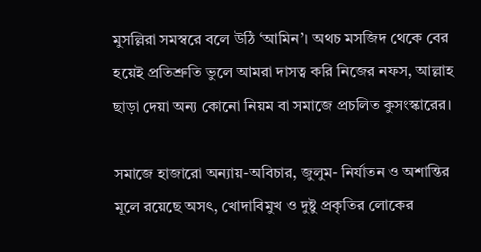মুসল্লিরা সমস্বরে বলে উঠি ‘আমিন’। অথচ মসজিদ থেকে বের হয়েই প্রতিশ্রুতি ভুলে আমরা দাসত্ব করি নিজের নফস, আল্লাহ ছাড়া দেয়া অন্য কোনো নিয়ম বা সমাজে প্রচলিত কুসংস্কারের।

সমাজে হাজারো অন্যায়-অবিচার, জুলুম- নির্যাতন ও অশান্তির মূলে রয়েছে অসৎ, খোদাবিমুখ ও দুষ্টু প্রকৃতির লোকের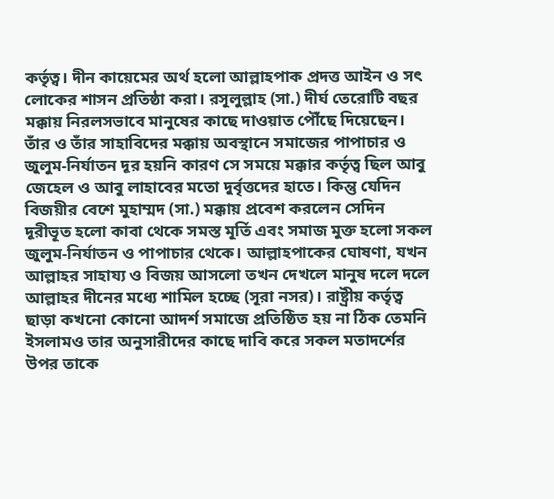কর্তৃত্ব। দীন কায়েমের অর্থ হলো আল্লাহপাক প্রদত্ত আইন ও সৎ লোকের শাসন প্রতিষ্ঠা করা। রসূলুল্লাহ (সা.) দীর্ঘ তেরোটি বছর মক্কায় নিরলসভাবে মানুষের কাছে দাওয়াত পৌঁছে দিয়েছেন। তাঁর ও তাঁর সাহাবিদের মক্কায় অবস্থানে সমাজের পাপাচার ও জুলুম-নির্যাতন দূর হয়নি কারণ সে সময়ে মক্কার কর্তৃত্ব ছিল আবু জেহেল ও আবু লাহাবের মতো দুর্বৃত্তদের হাতে। কিন্তু যেদিন বিজয়ীর বেশে মুহাম্মদ (সা.) মক্কায় প্রবেশ করলেন সেদিন দূরীভূত হলো কাবা থেকে সমস্ত মূর্তি এবং সমাজ মুক্ত হলো সকল জুলুম-নির্যাতন ও পাপাচার থেকে। আল্লাহপাকের ঘোষণা, যখন আল্লাহর সাহায্য ও বিজয় আসলো তখন দেখলে মানুষ দলে দলে আল্লাহর দীনের মধ্যে শামিল হচ্ছে (সূরা নসর)। রাষ্ট্রীয় কর্তৃত্ব ছাড়া কখনো কোনো আদর্শ সমাজে প্রতিষ্ঠিত হয় না ঠিক তেমনি ইসলামও তার অনুসারীদের কাছে দাবি করে সকল মতাদর্শের উপর তাকে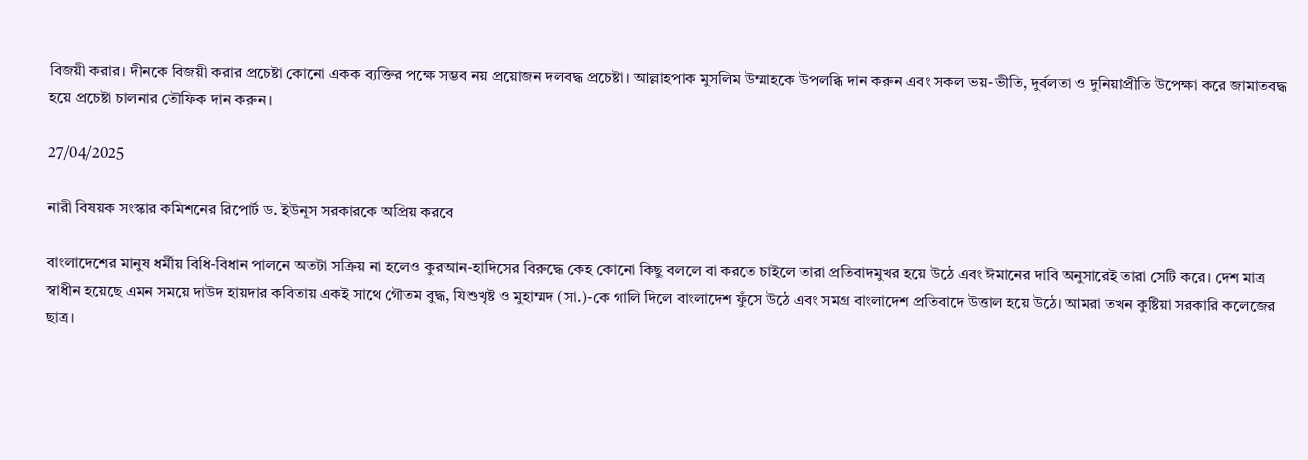বিজয়ী করার। দীনকে বিজয়ী করার প্রচেষ্টা কোনো একক ব্যক্তির পক্ষে সম্ভব নয় প্রয়োজন দলবদ্ধ প্রচেষ্টা। আল্লাহপাক মুসলিম উম্মাহকে উপলব্ধি দান করুন এবং সকল ভয়-ভীতি, দুর্বলতা ও দুনিয়াপ্রীতি উপেক্ষা করে জামাতবদ্ধ হয়ে প্রচেষ্টা চালনার তৌফিক দান করুন।

27/04/2025

নারী বিষয়ক সংস্কার কমিশনের রিপোর্ট ড. ইউনূস সরকারকে অপ্রিয় করবে

বাংলাদেশের মানুষ ধর্মীয় বিধি-বিধান পালনে অতটা সক্রিয় না হলেও কুরআন-হাদিসের বিরুদ্ধে কেহ কোনো কিছু বললে বা করতে চাইলে তারা প্রতিবাদমুখর হয়ে উঠে এবং ঈমানের দাবি অনুসারেই তারা সেটি করে। দেশ মাত্র স্বাধীন হয়েছে এমন সময়ে দাউদ হায়দার কবিতায় একই সাথে গৌতম বুদ্ধ, যিশুখৃষ্ট ও মুহাম্মদ (সা.)-কে গালি দিলে বাংলাদেশ ফুঁসে উঠে এবং সমগ্র বাংলাদেশ প্রতিবাদে উত্তাল হয়ে উঠে। আমরা তখন কুষ্টিয়া সরকারি কলেজের ছাত্র।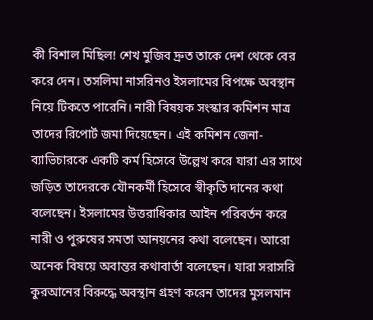কী বিশাল মিছিল! শেখ মুজিব দ্রুত তাকে দেশ থেকে বের করে দেন। তসলিমা নাসরিনও ইসলামের বিপক্ষে অবস্থান নিয়ে টিকতে পারেনি। নারী বিষয়ক সংস্কার কমিশন মাত্র তাদের রিপোর্ট জমা দিয়েছেন। এই কমিশন জেনা-ব্যাভিচারকে একটি কর্ম হিসেবে উল্লেখ করে যারা এর সাথে জড়িত তাদেরকে যৌনকর্মী হিসেবে স্বীকৃতি দানের কথা বলেছেন। ইসলামের উত্তরাধিকার আইন পরিবর্তন করে নারী ও পুরুষের সমতা আনয়নের কথা বলেছেন। আরো অনেক বিষয়ে অবান্তর কথাবার্তা বলেছেন। যারা সরাসরি কুরআনের বিরুদ্ধে অবস্থান গ্রহণ করেন তাদের মুসলমান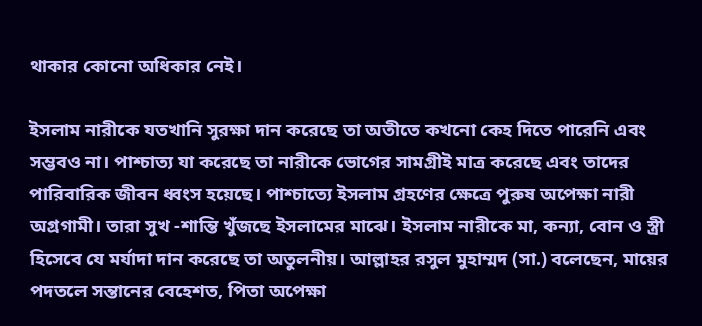থাকার কোনো অধিকার নেই।

ইসলাম নারীকে যতখানি সুরক্ষা দান করেছে তা অতীতে কখনো কেহ দিতে পারেনি এবং সম্ভবও না। পাশ্চাত্য যা করেছে তা নারীকে ভোগের সামগ্রীই মাত্র করেছে এবং তাদের পারিবারিক জীবন ধ্বংস হয়েছে। পাশ্চাত্যে ইসলাম গ্রহণের ক্ষেত্রে পুরুষ অপেক্ষা নারী অগ্রগামী। তারা সুখ -শান্তি খুঁজছে ইসলামের মাঝে। ইসলাম নারীকে মা, কন্যা, বোন ও স্ত্রী হিসেবে যে মর্যাদা দান করেছে তা অতুলনীয়। আল্লাহর রসুল মুহাম্মদ (সা.) বলেছেন, মায়ের পদতলে সন্তানের বেহেশত, পিতা অপেক্ষা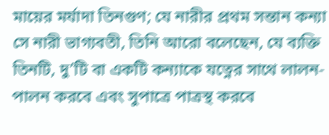মায়ের মর্যাদা তিনগুণ; যে নারীর প্রথম সন্তান কন্যা সে নারী ভাগ্যবতী, তিনি আরো বলেছেন, যে ব্যক্তি তিনটি, দু’টি বা একটি কন্যাকে যত্নের সাথে লালন-পালন করবে এবং সুপাত্রে পাত্রস্থ করবে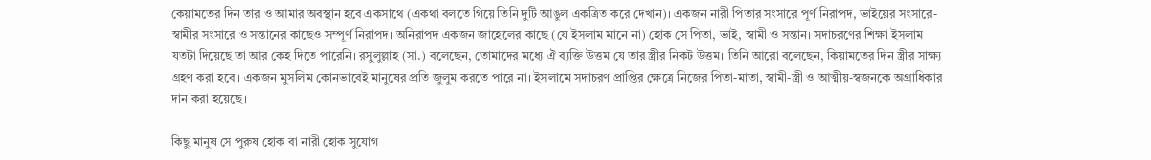কেয়ামতের দিন তার ও আমার অবস্থান হবে একসাথে (একথা বলতে গিয়ে তিনি দুটি আঙুল একত্রিত করে দেখান)। একজন নারী পিতার সংসারে পূর্ণ নিরাপদ, ভাইয়ের সংসারে-স্বামীর সংসারে ও সন্তানের কাছেও সম্পূর্ণ নিরাপদ। অনিরাপদ একজন জাহেলের কাছে (যে ইসলাম মানে না) হোক সে পিতা, ভাই, স্বামী ও সন্তান। সদাচরণের শিক্ষা ইসলাম যতটা দিয়েছে তা আর কেহ দিতে পারেনি। রসুলুল্লাহ (সা.) বলেছেন, তোমাদের মধ্যে ঐ ব্যক্তি উত্তম যে তার স্ত্রীর নিকট উত্তম। তিনি আরো বলেছেন, কিয়ামতের দিন স্ত্রীর সাক্ষ্য গ্রহণ করা হবে। একজন মুসলিম কোনভাবেই মানুষের প্রতি জুলুম করতে পারে না। ইসলামে সদাচরণ প্রাপ্তির ক্ষেত্রে নিজের পিতা-মাতা, স্বামী-স্ত্রী ও আত্মীয়-স্বজনকে অগ্রাধিকার দান করা হয়েছে।

কিছু মানুষ সে পুরুষ হোক বা নারী হোক সুযোগ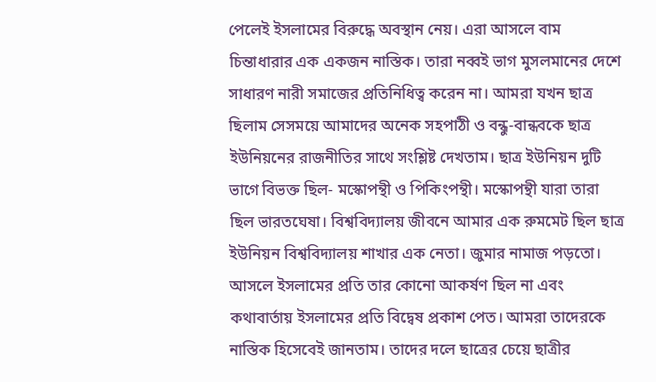পেলেই ইসলামের বিরুদ্ধে অবস্থান নেয়। এরা আসলে বাম চিন্তাধারার এক একজন নাস্তিক। তারা নব্বই ভাগ মুসলমানের দেশে সাধারণ নারী সমাজের প্রতিনিধিত্ব করেন না। আমরা যখন ছাত্র ছিলাম সেসময়ে আমাদের অনেক সহপাঠী ও বন্ধু-বান্ধবকে ছাত্র ইউনিয়নের রাজনীতির সাথে সংশ্লিষ্ট দেখতাম। ছাত্র ইউনিয়ন দুটি ভাগে বিভক্ত ছিল- মস্কোপন্থী ও পিকিংপন্থী। মস্কোপন্থী যারা তারা ছিল ভারতঘেষা। বিশ্ববিদ্যালয় জীবনে আমার এক রুমমেট ছিল ছাত্র ইউনিয়ন বিশ্ববিদ্যালয় শাখার এক নেতা। জুমার নামাজ পড়তো। আসলে ইসলামের প্রতি তার কোনো আকর্ষণ ছিল না এবং কথাবার্তায় ইসলামের প্রতি বিদ্বেষ প্রকাশ পেত। আমরা তাদেরকে নাস্তিক হিসেবেই জানতাম। তাদের দলে ছাত্রের চেয়ে ছাত্রীর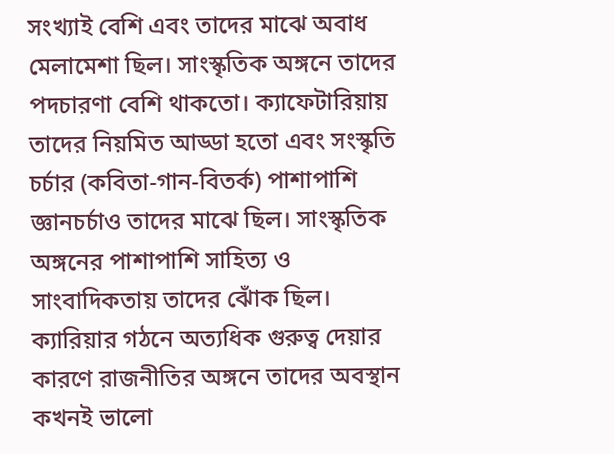সংখ্যাই বেশি এবং তাদের মাঝে অবাধ মেলামেশা ছিল। সাংস্কৃতিক অঙ্গনে তাদের পদচারণা বেশি থাকতো। ক্যাফেটারিয়ায় তাদের নিয়মিত আড্ডা হতো এবং সংস্কৃতি চর্চার (কবিতা-গান-বিতর্ক) পাশাপাশি জ্ঞানচর্চাও তাদের মাঝে ছিল। সাংস্কৃতিক অঙ্গনের পাশাপাশি সাহিত্য ও সাংবাদিকতায় তাদের ঝোঁক ছিল। ক্যারিয়ার গঠনে অত্যধিক গুরুত্ব দেয়ার কারণে রাজনীতির অঙ্গনে তাদের অবস্থান কখনই ভালো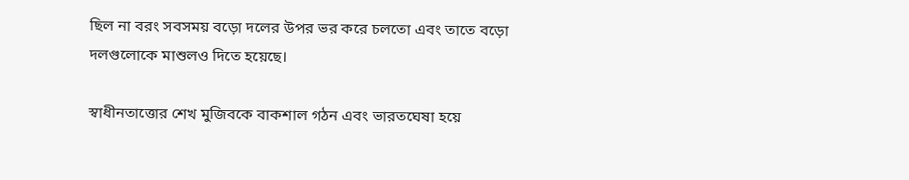ছিল না বরং সবসময় বড়ো দলের উপর ভর করে চলতো এবং তাতে বড়ো দলগুলোকে মাশুলও দিতে হয়েছে।

স্বাধীনতাত্তোর শেখ মুজিবকে বাকশাল গঠন এবং ভারতঘেষা হয়ে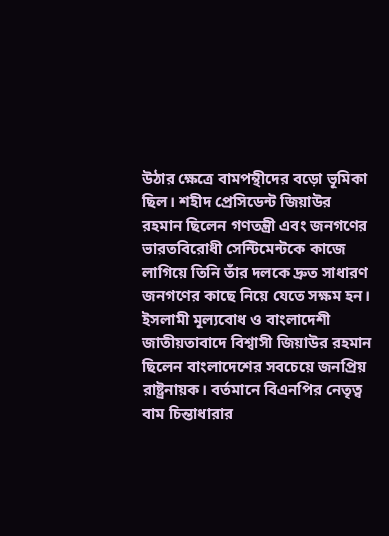উঠার ক্ষেত্রে বামপন্থীদের বড়ো ভূমিকা ছিল। শহীদ প্রেসিডেন্ট জিয়াউর রহমান ছিলেন গণতন্ত্রী এবং জনগণের ভারতবিরোধী সেন্টিমেন্টকে কাজে লাগিয়ে তিনি তাঁর দলকে দ্রুত সাধারণ জনগণের কাছে নিয়ে যেতে সক্ষম হন। ইসলামী মূল্যবোধ ও বাংলাদেশী জাতীয়তাবাদে বিশ্বাসী জিয়াউর রহমান ছিলেন বাংলাদেশের সবচেয়ে জনপ্রিয় রাষ্ট্রনায়ক। বর্তমানে বিএনপির নেতৃত্ব বাম চিন্তাধারার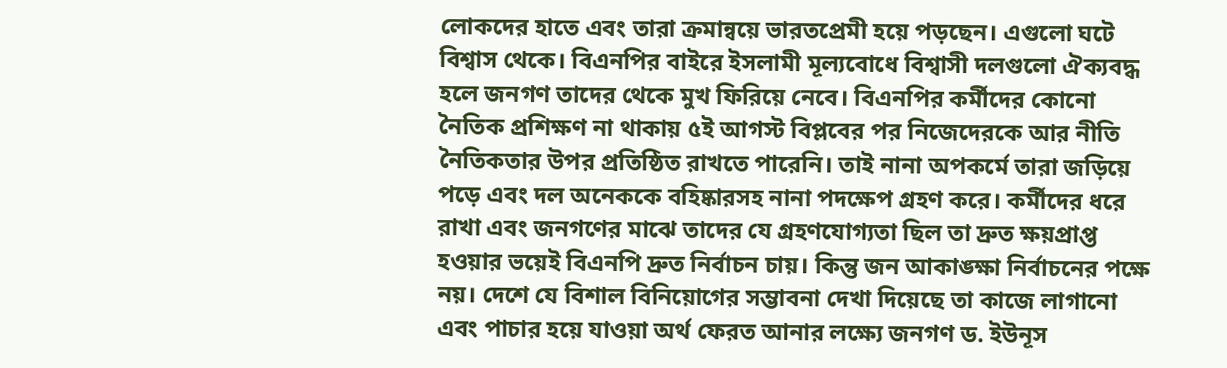লোকদের হাতে এবং তারা ক্রমান্বয়ে ভারতপ্রেমী হয়ে পড়ছেন। এগুলো ঘটে বিশ্বাস থেকে। বিএনপির বাইরে ইসলামী মূল্যবোধে বিশ্বাসী দলগুলো ঐক্যবদ্ধ হলে জনগণ তাদের থেকে মুখ ফিরিয়ে নেবে। বিএনপির কর্মীদের কোনো নৈতিক প্রশিক্ষণ না থাকায় ৫ই আগস্ট বিপ্লবের পর নিজেদেরকে আর নীতি নৈতিকতার উপর প্রতিষ্ঠিত রাখতে পারেনি। তাই নানা অপকর্মে তারা জড়িয়ে পড়ে এবং দল অনেককে বহিষ্কারসহ নানা পদক্ষেপ গ্রহণ করে। কর্মীদের ধরে রাখা এবং জনগণের মাঝে তাদের যে গ্রহণযোগ্যতা ছিল তা দ্রুত ক্ষয়প্রাপ্ত হওয়ার ভয়েই বিএনপি দ্রুত নির্বাচন চায়। কিন্তু জন আকাঙ্ক্ষা নির্বাচনের পক্ষে নয়। দেশে যে বিশাল বিনিয়োগের সম্ভাবনা দেখা দিয়েছে তা কাজে লাগানো এবং পাচার হয়ে যাওয়া অর্থ ফেরত আনার লক্ষ্যে জনগণ ড. ইউনূস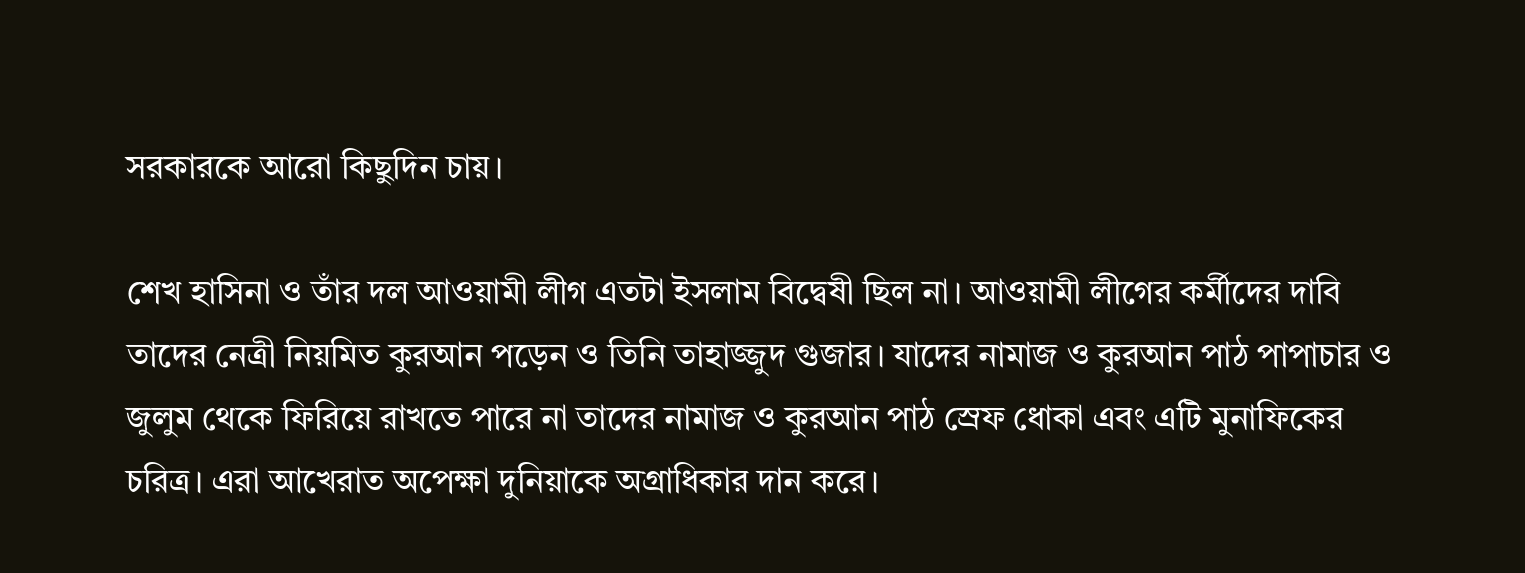সরকারকে আরো কিছুদিন চায়।

শেখ হাসিনা ও তাঁর দল আওয়ামী লীগ এতটা ইসলাম বিদ্বেষী ছিল না। আওয়ামী লীগের কর্মীদের দাবি তাদের নেত্রী নিয়মিত কুরআন পড়েন ও তিনি তাহাজ্জুদ গুজার। যাদের নামাজ ও কুরআন পাঠ পাপাচার ও জুলুম থেকে ফিরিয়ে রাখতে পারে না তাদের নামাজ ও কুরআন পাঠ স্রেফ ধোকা এবং এটি মুনাফিকের চরিত্র। এরা আখেরাত অপেক্ষা দুনিয়াকে অগ্রাধিকার দান করে।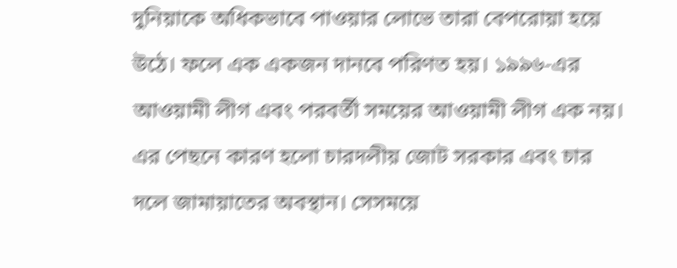দুনিয়াকে অধিকভাবে পাওয়ার লোভে তারা বেপরোয়া হয়ে উঠে। ফলে এক একজন দানবে পরিণত হয়। ১৯৯৬-এর আওয়ামী লীগ এবং পরবর্তী সময়ের আওয়ামী লীগ এক নয়। এর পেছনে কারণ হলো চারদলীয় জোট সরকার এবং চার দলে জামায়াতের অবস্থান। সেসময়ে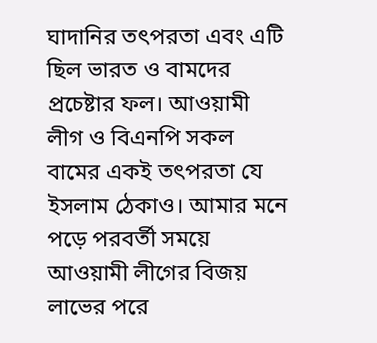ঘাদানির তৎপরতা এবং এটি ছিল ভারত ও বামদের প্রচেষ্টার ফল। আওয়ামী লীগ ও বিএনপি সকল বামের একই তৎপরতা যে ইসলাম ঠেকাও। আমার মনে পড়ে পরবর্তী সময়ে আওয়ামী লীগের বিজয় লাভের পরে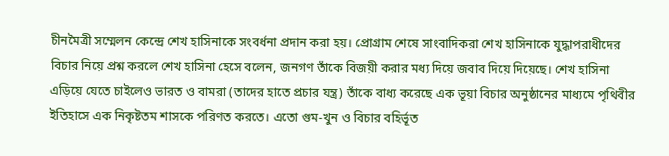চীনমৈত্রী সম্মেলন কেন্দ্রে শেখ হাসিনাকে সংবর্ধনা প্রদান করা হয়। প্রোগ্রাম শেষে সাংবাদিকরা শেখ হাসিনাকে যুদ্ধাপরাধীদের বিচার নিয়ে প্রশ্ন করলে শেখ হাসিনা হেসে বলেন, জনগণ তাঁকে বিজয়ী করার মধ্য দিয়ে জবাব দিয়ে দিয়েছে। শেখ হাসিনা এড়িয়ে যেতে চাইলেও ভারত ও বামরা (তাদের হাতে প্রচার যন্ত্র) তাঁকে বাধ্য করেছে এক ভূয়া বিচার অনুষ্ঠানের মাধ্যমে পৃথিবীর ইতিহাসে এক নিকৃষ্টতম শাসকে পরিণত করতে। এতো গুম-খুন ও বিচার বহির্ভূত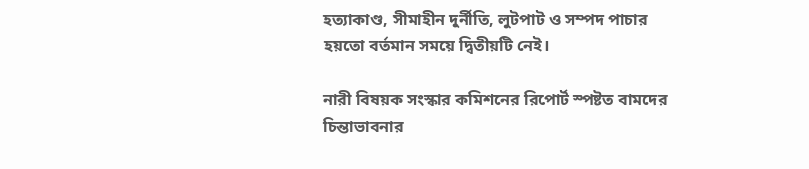হত্যাকাণ্ড, সীমাহীন দুর্নীতি, লুটপাট ও সম্পদ পাচার হয়তো বর্তমান সময়ে দ্বিতীয়টি নেই।

নারী বিষয়ক সংস্কার কমিশনের রিপোর্ট স্পষ্টত বামদের চিন্তাভাবনার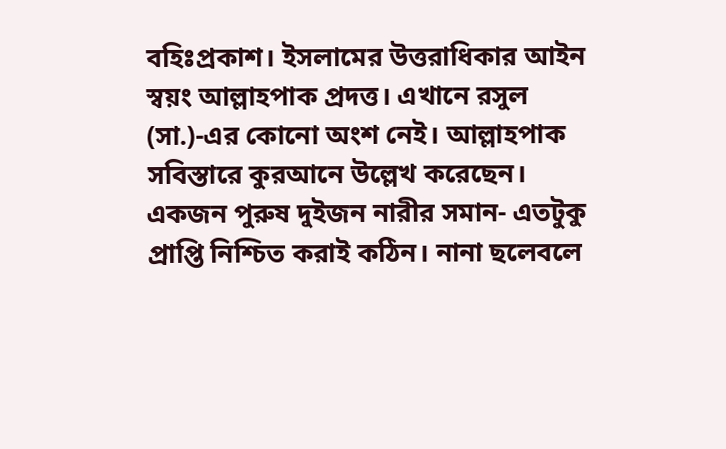বহিঃপ্রকাশ। ইসলামের উত্তরাধিকার আইন স্বয়ং আল্লাহপাক প্রদত্ত। এখানে রসুল (সা.)-এর কোনো অংশ নেই। আল্লাহপাক সবিস্তারে কুরআনে উল্লেখ করেছেন। একজন পুরুষ দুইজন নারীর সমান- এতটুকু প্রাপ্তি নিশ্চিত করাই কঠিন। নানা ছলেবলে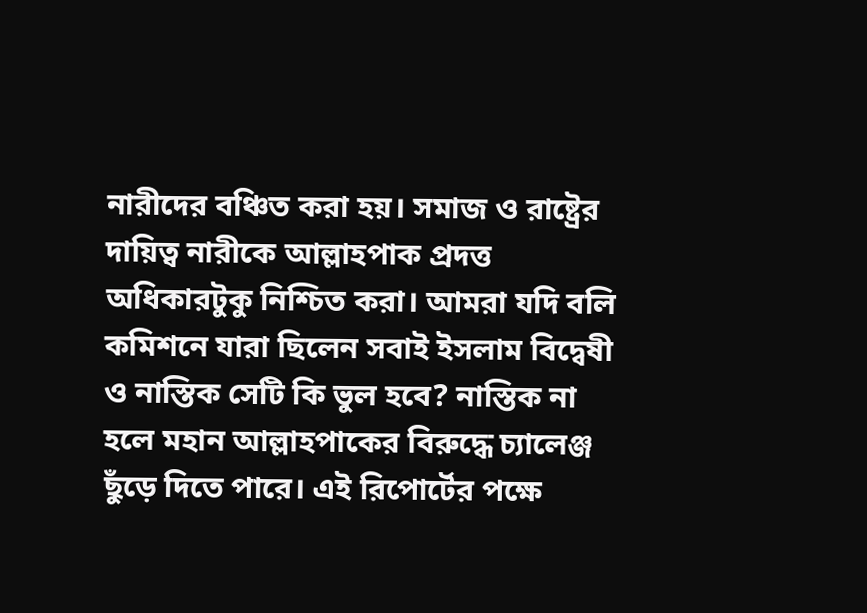নারীদের বঞ্চিত করা হয়। সমাজ ও রাষ্ট্রের দায়িত্ব নারীকে আল্লাহপাক প্রদত্ত অধিকারটুকু নিশ্চিত করা। আমরা যদি বলি কমিশনে যারা ছিলেন সবাই ইসলাম বিদ্বেষী ও নাস্তিক সেটি কি ভুল হবে? নাস্তিক না হলে মহান আল্লাহপাকের বিরুদ্ধে চ্যালেঞ্জ ছুঁড়ে দিতে পারে। এই রিপোর্টের পক্ষে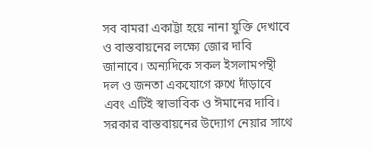সব বামরা একাট্টা হয়ে নানা যুক্তি দেখাবে ও বাস্তবায়নের লক্ষ্যে জোর দাবি জানাবে। অন্যদিকে সকল ইসলামপন্থী দল ও জনতা একযোগে রুখে দাঁড়াবে এবং এটিই স্বাভাবিক ও ঈমানের দাবি। সরকার বাস্তবায়নের উদ্যোগ নেয়ার সাথে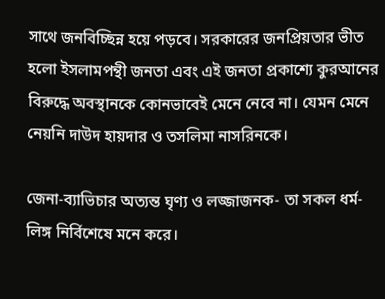সাথে জনবিচ্ছিন্ন হয়ে পড়বে। সরকারের জনপ্রিয়তার ভীত হলো ইসলামপন্থী জনতা এবং এই জনতা প্রকাশ্যে কুরআনের বিরুদ্ধে অবস্থানকে কোনভাবেই মেনে নেবে না। যেমন মেনে নেয়নি দাউদ হায়দার ও তসলিমা নাসরিনকে।

জেনা-ব্যাভিচার অত্যন্ত ঘৃণ্য ও লজ্জাজনক- তা সকল ধর্ম-লিঙ্গ নির্বিশেষে মনে করে।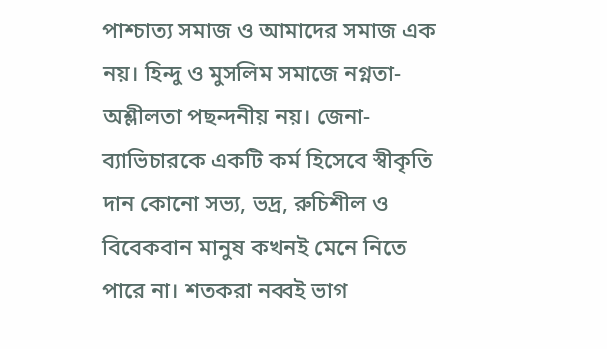পাশ্চাত্য সমাজ ও আমাদের সমাজ এক নয়। হিন্দু ও মুসলিম সমাজে নগ্নতা-অশ্লীলতা পছন্দনীয় নয়। জেনা-ব্যাভিচারকে একটি কর্ম হিসেবে স্বীকৃতি দান কোনো সভ্য, ভদ্র, রুচিশীল ও বিবেকবান মানুষ কখনই মেনে নিতে পারে না। শতকরা নব্বই ভাগ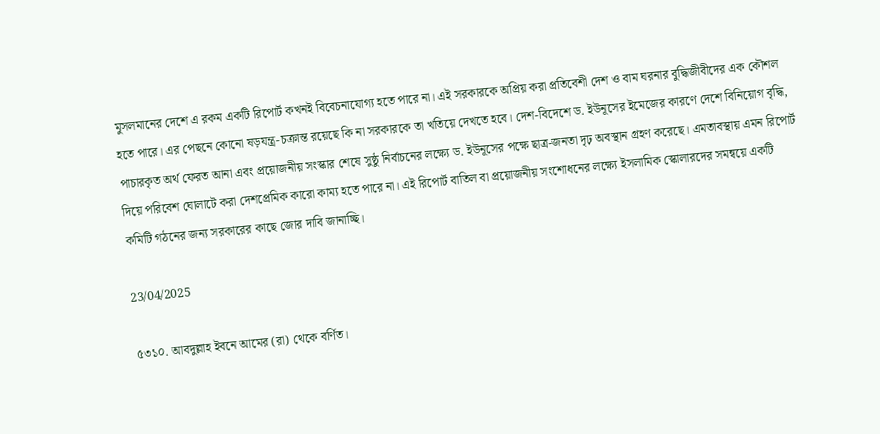মুসলমানের দেশে এ রকম একটি রিপোর্ট কখনই বিবেচনাযোগ্য হতে পারে না। এই সরকারকে অপ্রিয় করা প্রতিবেশী দেশ ও বাম ঘরনার বুদ্ধিজীবীদের এক কৌশল হতে পারে। এর পেছনে কোনো ষড়যন্ত্র-চক্রান্ত রয়েছে কি না সরকারকে তা খতিয়ে দেখতে হবে। দেশ-বিদেশে ড. ইউনূসের ইমেজের কারণে দেশে বিনিয়োগ বৃদ্ধি, পাচারকৃত অর্থ ফেরত আনা এবং প্রয়োজনীয় সংস্কার শেষে সুষ্ঠু নির্বাচনের লক্ষ্যে ড. ইউনূসের পক্ষে ছাত্র-জনতা দৃঢ় অবস্থান গ্রহণ করেছে। এমতাবস্থায় এমন রিপোর্ট দিয়ে পরিবেশ ঘোলাটে করা দেশপ্রেমিক কারো কাম্য হতে পারে না। এই রিপোর্ট বাতিল বা প্রয়োজনীয় সংশোধনের লক্ষ্যে ইসলামিক স্কোলারদের সমন্বয়ে একটি কমিটি গঠনের জন্য সরকারের কাছে জোর দাবি জানাচ্ছি।

23/04/2025

৫৩১০. আবদুল্লাহ ইবনে আমের (রা) থেকে বর্ণিত।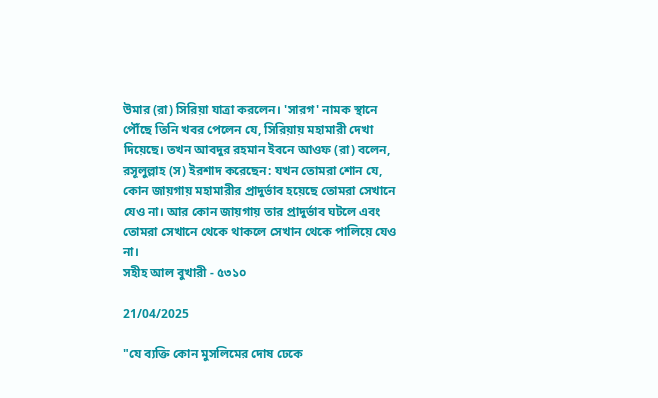উমার (রা) সিরিয়া যাত্রা করলেন। 'সারগ' নামক স্থানে পৌঁছে তিনি খবর পেলেন যে, সিরিয়ায় মহামারী দেখা দিয়েছে। তখন আবদুর রহমান ইবনে আওফ (রা) বলেন, রসূলুল্লাহ (স) ইরশাদ করেছেন: যখন তোমরা শোন যে, কোন জায়গায় মহামারীর প্রাদুর্ভাব হয়েছে তোমরা সেখানে যেও না। আর কোন জায়গায় তার প্রাদুর্ভাব ঘটলে এবং তোমরা সেখানে থেকে থাকলে সেখান থেকে পালিয়ে যেও না।
সহীহ আল বুখারী - ৫৩১০

21/04/2025

"যে ব্যক্তি কোন মুসলিমের দোষ ঢেকে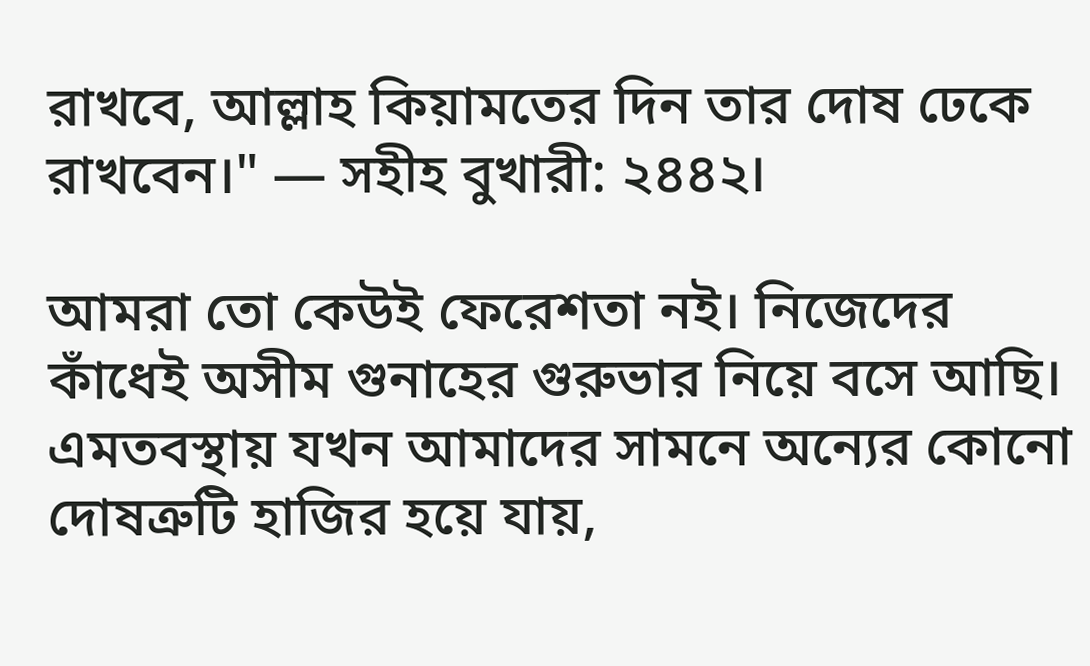রাখবে, আল্লাহ কিয়ামতের দিন তার দোষ ঢেকে রাখবেন।" — সহীহ বুখারী: ২৪৪২।

আমরা তো কেউই ফেরেশতা নই। নিজেদের কাঁধেই অসীম গুনাহের গুরুভার নিয়ে বসে আছি। এমতবস্থায় যখন আমাদের সামনে অন্যের কোনো দোষত্রুটি হাজির হয়ে যায়,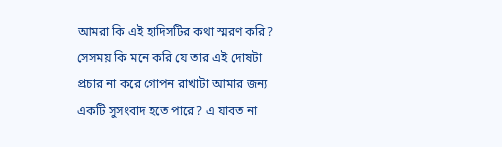আমরা কি এই হাদিসটির কথা স্মরণ করি? সেসময় কি মনে করি যে তার এই দোষটা প্রচার না করে গোপন রাখাটা আমার জন্য একটি সুসংবাদ হতে পারে? এ যাবত না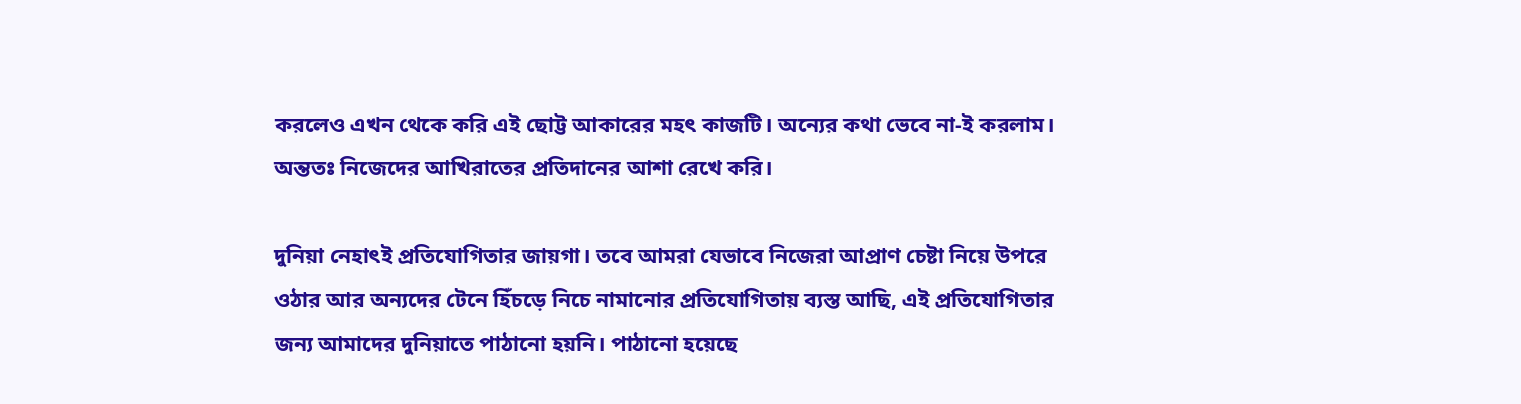করলেও এখন থেকে করি এই ছোট্ট আকারের মহৎ কাজটি। অন্যের কথা ভেবে না-ই করলাম। অন্ততঃ নিজেদের আখিরাতের প্রতিদানের আশা রেখে করি।

দুনিয়া নেহাৎই প্রতিযোগিতার জায়গা। তবে আমরা যেভাবে নিজেরা আপ্রাণ চেষ্টা নিয়ে উপরে ওঠার আর অন্যদের টেনে হিঁচড়ে নিচে নামানোর প্রতিযোগিতায় ব্যস্ত আছি, এই প্রতিযোগিতার জন্য আমাদের দুনিয়াতে পাঠানো হয়নি। পাঠানো হয়েছে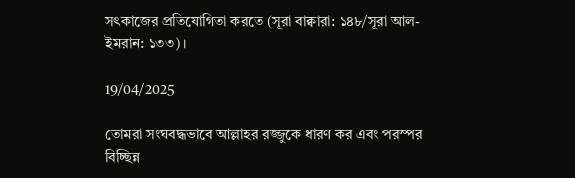সৎকাজের প্রতিযোগিতা করতে (সূরা বাক্বারা: ১৪৮/সূরা আল-ইমরান: ১৩৩)।

19/04/2025

তোমরা সংঘবদ্ধভাবে আল্লাহর রজ্জুকে ধারণ কর এবং পরস্পর বিচ্ছিন্ন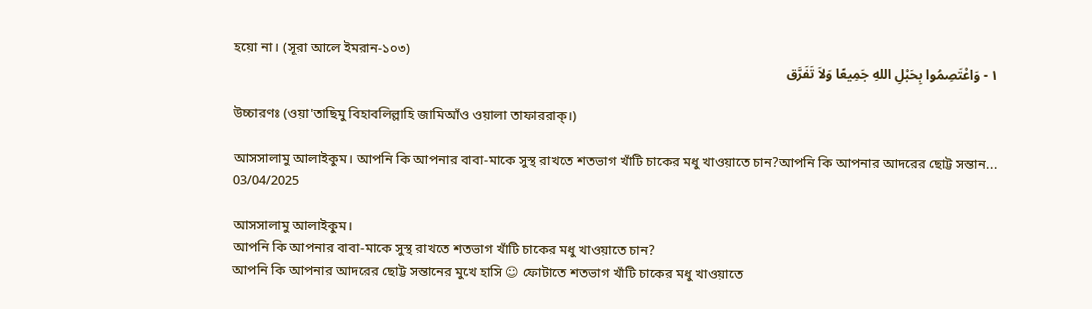হয়ো না। (সূরা আলে ইমরান-১০৩)
۱ - وَاعْتَصِمُوا بِحَبْلِ اللهِ جَمِيعًا وَلاَ تَفَرَّق

উচ্চারণঃ (ওয়া'তাছিমু বিহাবলিল্লাহি জামিআঁও ওয়ালা তাফাররাক্।)

আসসালামু আলাইকুম। আপনি কি আপনার বাবা-মাকে সুস্থ রাখতে শতভাগ খাঁটি চাকের মধু খাওয়াতে চান?আপনি কি আপনার আদরের ছোট্ট সন্তান...
03/04/2025

আসসালামু আলাইকুম।
আপনি কি আপনার বাবা-মাকে সুস্থ রাখতে শতভাগ খাঁটি চাকের মধু খাওয়াতে চান?
আপনি কি আপনার আদরের ছোট্ট সন্তানের মুখে হাসি ☺ ফোটাতে শতভাগ খাঁটি চাকের মধু খাওয়াতে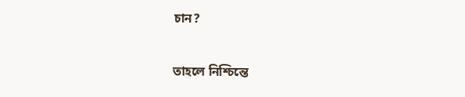চান?

তাহলে নিশ্চিন্তে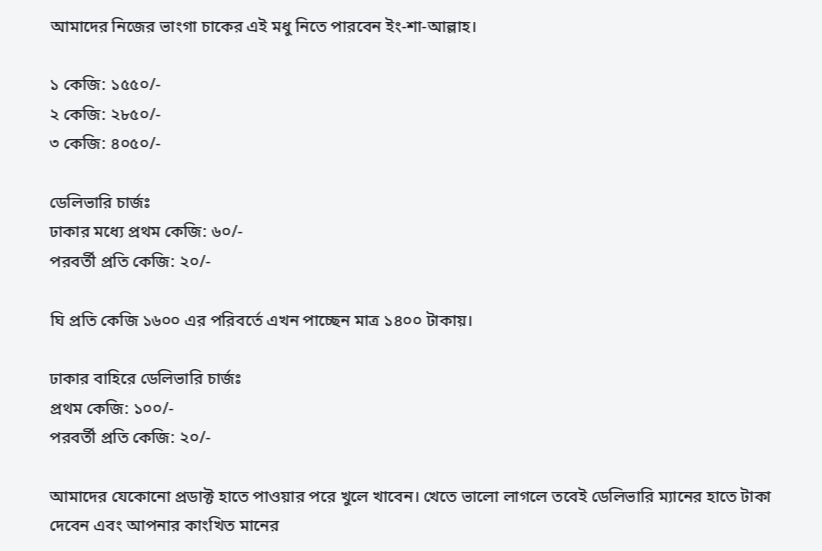আমাদের নিজের ভাংগা চাকের এই মধু নিতে পারবেন ইং-শা-আল্লাহ।

১ কেজি: ১৫৫০/-
২ কেজি: ২৮৫০/-
৩ কেজি: ৪০৫০/-

ডেলিভারি চার্জঃ
ঢাকার মধ্যে প্রথম কেজি: ৬০/-
পরবর্তী প্রতি কেজি: ২০/-

ঘি প্রতি কেজি ১৬০০ এর পরিবর্তে এখন পাচ্ছেন মাত্র ১৪০০ টাকায়।

ঢাকার বাহিরে ডেলিভারি চার্জঃ
প্রথম কেজি: ১০০/-
পরবর্তী প্রতি কেজি: ২০/-

আমাদের যেকোনো প্রডাক্ট হাতে পাওয়ার পরে খুলে খাবেন। খেতে ভালো লাগলে তবেই ডেলিভারি ম্যানের হাতে টাকা দেবেন এবং আপনার কাংখিত মানের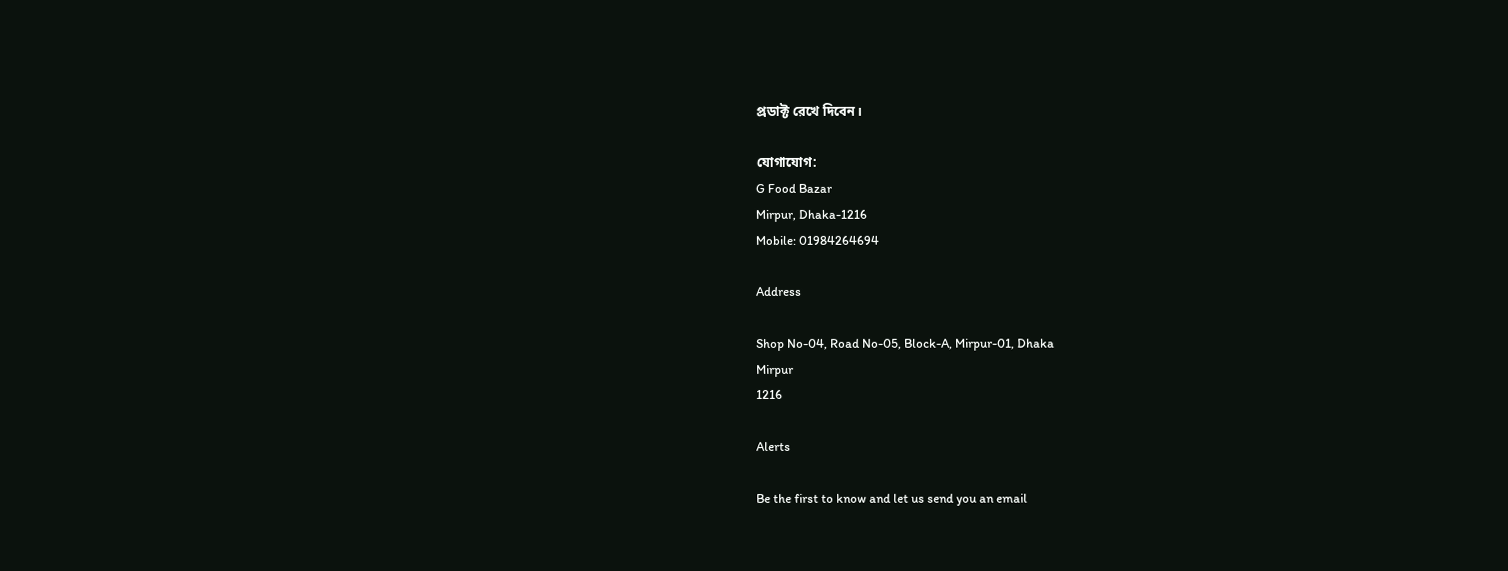প্রডাক্ট রেখে দিবেন।

যোগাযোগ:
G Food Bazar
Mirpur, Dhaka-1216
Mobile: 01984264694

Address

Shop No-04, Road No-05, Block-A, Mirpur-01, Dhaka
Mirpur
1216

Alerts

Be the first to know and let us send you an email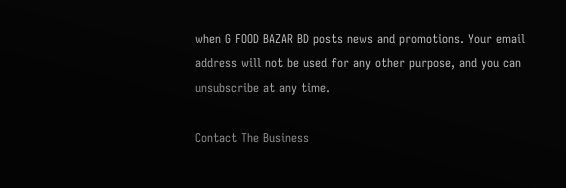when G FOOD BAZAR BD posts news and promotions. Your email address will not be used for any other purpose, and you can unsubscribe at any time.

Contact The Business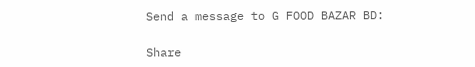Send a message to G FOOD BAZAR BD:

Share